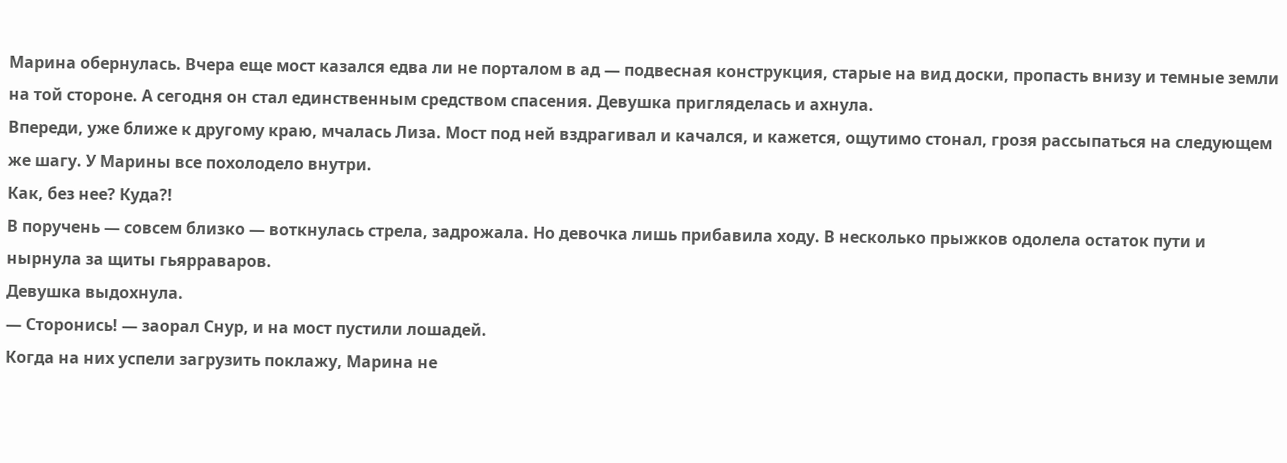Марина обернулась. Вчера еще мост казался едва ли не порталом в ад — подвесная конструкция, старые на вид доски, пропасть внизу и темные земли на той стороне. А сегодня он стал единственным средством спасения. Девушка пригляделась и ахнула.
Впереди, уже ближе к другому краю, мчалась Лиза. Мост под ней вздрагивал и качался, и кажется, ощутимо стонал, грозя рассыпаться на следующем же шагу. У Марины все похолодело внутри.
Как, без нее? Куда?!
В поручень — совсем близко — воткнулась стрела, задрожала. Но девочка лишь прибавила ходу. В несколько прыжков одолела остаток пути и нырнула за щиты гьярраваров.
Девушка выдохнула.
— Сторонись! — заорал Снур, и на мост пустили лошадей.
Когда на них успели загрузить поклажу, Марина не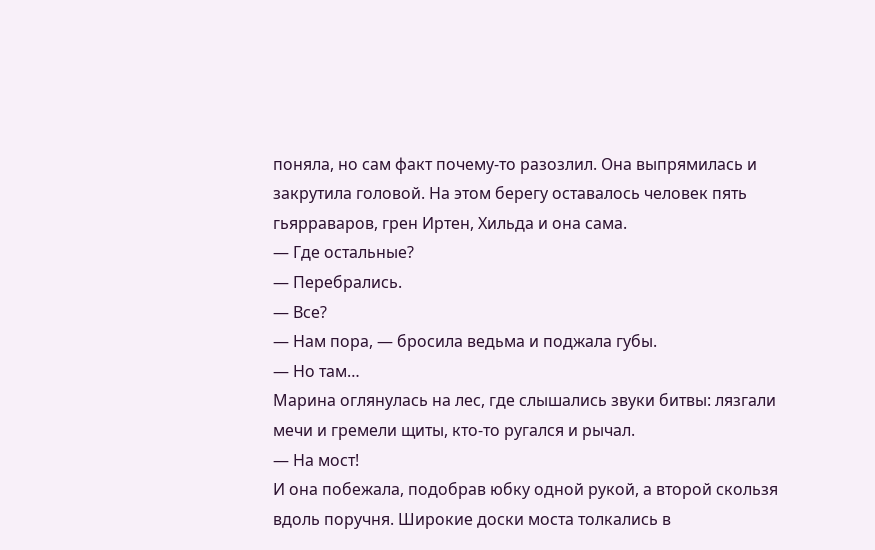поняла, но сам факт почему-то разозлил. Она выпрямилась и закрутила головой. На этом берегу оставалось человек пять гьярраваров, грен Иртен, Хильда и она сама.
— Где остальные?
— Перебрались.
— Все?
— Нам пора, — бросила ведьма и поджала губы.
— Но там…
Марина оглянулась на лес, где слышались звуки битвы: лязгали мечи и гремели щиты, кто-то ругался и рычал.
— На мост!
И она побежала, подобрав юбку одной рукой, а второй скользя вдоль поручня. Широкие доски моста толкались в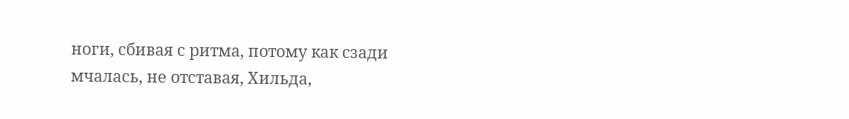ноги, сбивая с ритма, потому как сзади мчалась, не отставая, Хильда,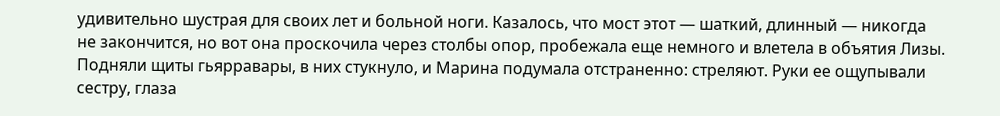удивительно шустрая для своих лет и больной ноги. Казалось, что мост этот — шаткий, длинный — никогда не закончится, но вот она проскочила через столбы опор, пробежала еще немного и влетела в объятия Лизы.
Подняли щиты гьярравары, в них стукнуло, и Марина подумала отстраненно: стреляют. Руки ее ощупывали сестру, глаза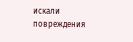искали повреждения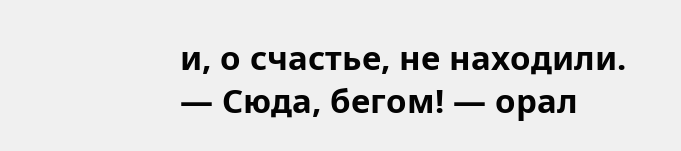и, о счастье, не находили.
— Сюда, бегом! — орал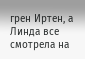грен Иртен, а Линда все смотрела на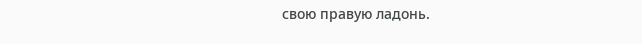свою правую ладонь.